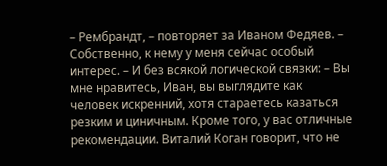– Рембрандт, – повторяет за Иваном Федяев. – Собственно, к нему у меня сейчас особый интерес. – И без всякой логической связки: – Вы мне нравитесь, Иван, вы выглядите как человек искренний, хотя стараетесь казаться резким и циничным. Кроме того, у вас отличные рекомендации. Виталий Коган говорит, что не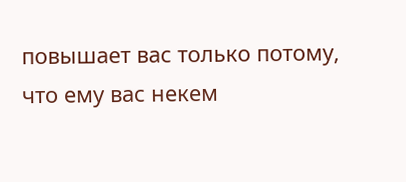повышает вас только потому, что ему вас некем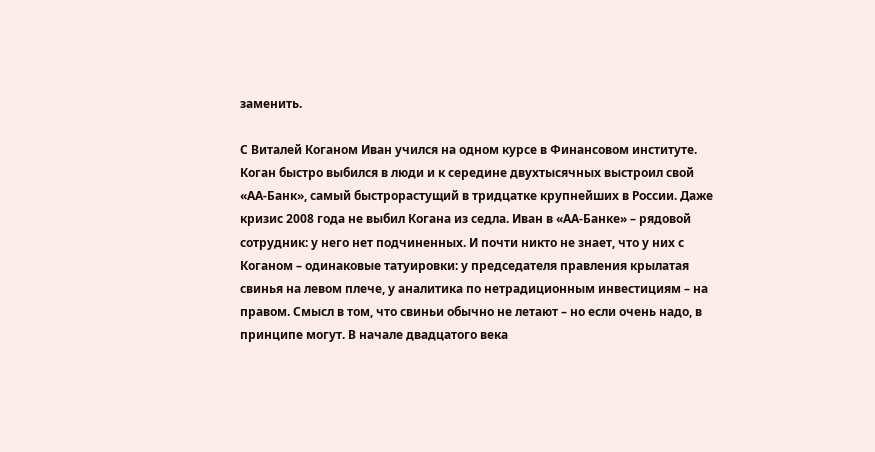заменить.

С Виталей Коганом Иван учился на одном курсе в Финансовом институте. Коган быстро выбился в люди и к середине двухтысячных выстроил свой «АА-Банк», самый быстрорастущий в тридцатке крупнейших в России. Даже кризис 2008 года не выбил Когана из седла. Иван в «АА-Банке» – рядовой сотрудник: у него нет подчиненных. И почти никто не знает, что у них с Коганом – одинаковые татуировки: у председателя правления крылатая свинья на левом плече, у аналитика по нетрадиционным инвестициям – на правом. Смысл в том, что свиньи обычно не летают – но если очень надо, в принципе могут. В начале двадцатого века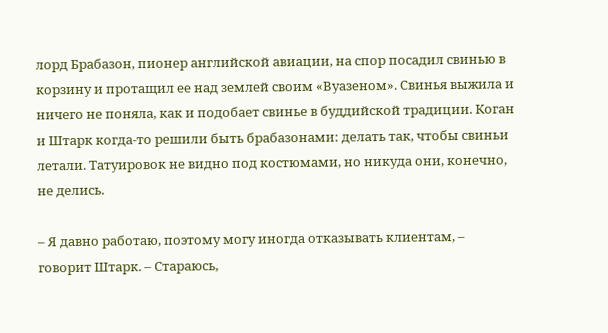лорд Брабазон, пионер английской авиации, на спор посадил свинью в корзину и протащил ее над землей своим «Вуазеном». Свинья выжила и ничего не поняла, как и подобает свинье в буддийской традиции. Коган и Штарк когда-то решили быть брабазонами: делать так, чтобы свиньи летали. Татуировок не видно под костюмами, но никуда они, конечно, не делись.

– Я давно работаю, поэтому могу иногда отказывать клиентам, – говорит Штарк. – Стараюсь,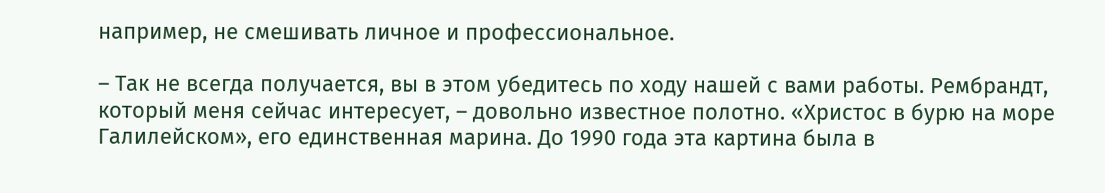например, не смешивать личное и профессиональное.

– Так не всегда получается, вы в этом убедитесь по ходу нашей с вами работы. Рембрандт, который меня сейчас интересует, – довольно известное полотно. «Христос в бурю на море Галилейском», его единственная марина. До 1990 года эта картина была в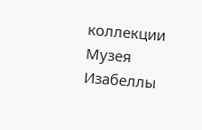коллекции Музея Изабеллы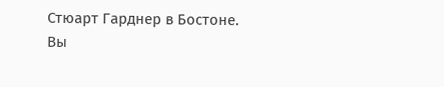Стюарт Гарднер в Бостоне. Вы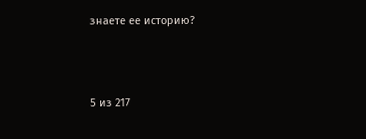знаете ее историю?



5 из 217